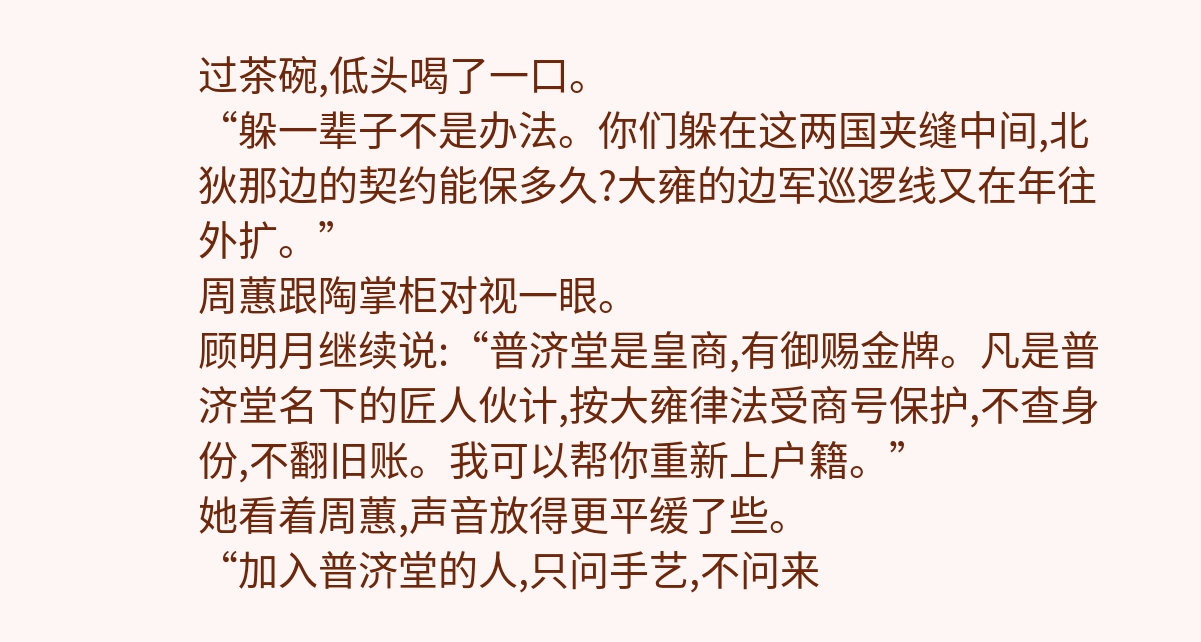过茶碗,低头喝了一口。
“躲一辈子不是办法。你们躲在这两国夹缝中间,北狄那边的契约能保多久?大雍的边军巡逻线又在年往外扩。”
周蕙跟陶掌柜对视一眼。
顾明月继续说:“普济堂是皇商,有御赐金牌。凡是普济堂名下的匠人伙计,按大雍律法受商号保护,不查身份,不翻旧账。我可以帮你重新上户籍。”
她看着周蕙,声音放得更平缓了些。
“加入普济堂的人,只问手艺,不问来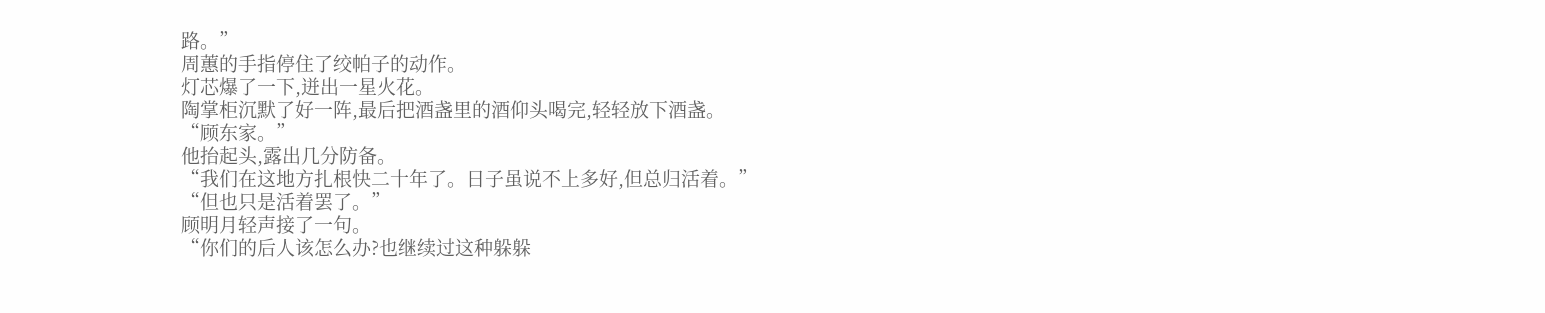路。”
周蕙的手指停住了绞帕子的动作。
灯芯爆了一下,迸出一星火花。
陶掌柜沉默了好一阵,最后把酒盏里的酒仰头喝完,轻轻放下酒盏。
“顾东家。”
他抬起头,露出几分防备。
“我们在这地方扎根快二十年了。日子虽说不上多好,但总归活着。”
“但也只是活着罢了。”
顾明月轻声接了一句。
“你们的后人该怎么办?也继续过这种躲躲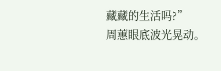藏藏的生活吗?”
周蕙眼底波光晃动。